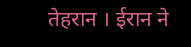तेहरान । ईरान ने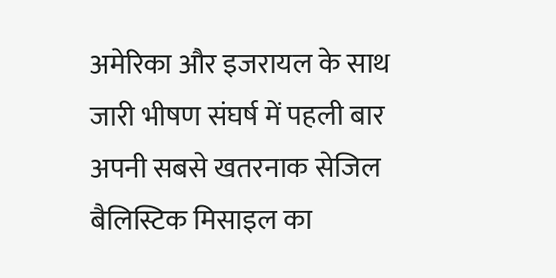अमेरिका और इजरायल के साथ जारी भीषण संघर्ष में पहली बार अपनी सबसे खतरनाक सेजिल बैलिस्टिक मिसाइल का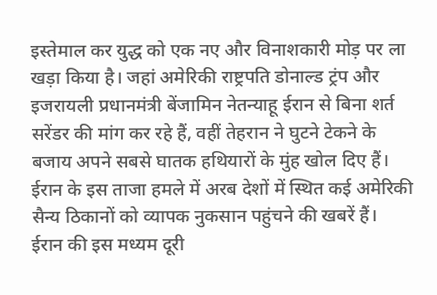इस्तेमाल कर युद्ध को एक नए और विनाशकारी मोड़ पर ला खड़ा किया है। जहां अमेरिकी राष्ट्रपति डोनाल्ड ट्रंप और इजरायली प्रधानमंत्री बेंजामिन नेतन्याहू ईरान से बिना शर्त सरेंडर की मांग कर रहे हैं, वहीं तेहरान ने घुटने टेकने के बजाय अपने सबसे घातक हथियारों के मुंह खोल दिए हैं। ईरान के इस ताजा हमले में अरब देशों में स्थित कई अमेरिकी सैन्य ठिकानों को व्यापक नुकसान पहुंचने की खबरें हैं।
ईरान की इस मध्यम दूरी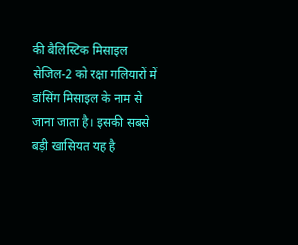की बैलिस्टिक मिसाइल सेजिल-2 को रक्षा गलियारों में डांसिंग मिसाइल के नाम से जाना जाता है। इसकी सबसे बड़ी खासियत यह है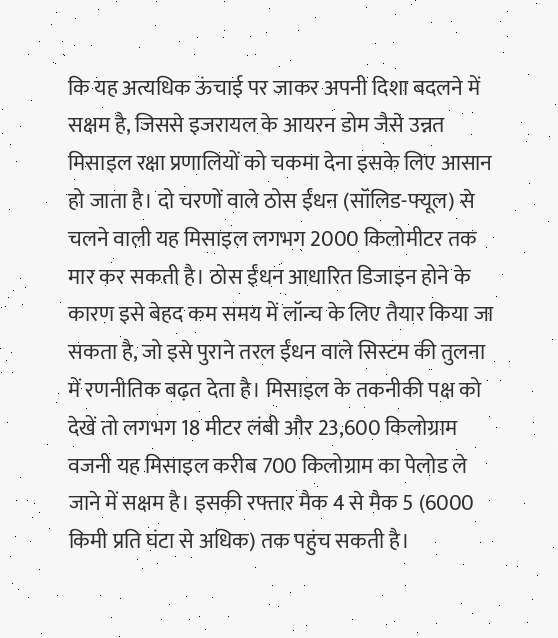कि यह अत्यधिक ऊंचाई पर जाकर अपनी दिशा बदलने में सक्षम है, जिससे इजरायल के आयरन डोम जैसे उन्नत मिसाइल रक्षा प्रणालियों को चकमा देना इसके लिए आसान हो जाता है। दो चरणों वाले ठोस ईंधन (सॉलिड-फ्यूल) से चलने वाली यह मिसाइल लगभग 2000 किलोमीटर तक मार कर सकती है। ठोस ईंधन आधारित डिजाइन होने के कारण इसे बेहद कम समय में लॉन्च के लिए तैयार किया जा सकता है, जो इसे पुराने तरल ईंधन वाले सिस्टम की तुलना में रणनीतिक बढ़त देता है। मिसाइल के तकनीकी पक्ष को देखें तो लगभग 18 मीटर लंबी और 23,600 किलोग्राम वजनी यह मिसाइल करीब 700 किलोग्राम का पेलोड ले जाने में सक्षम है। इसकी रफ्तार मैक 4 से मैक 5 (6000 किमी प्रति घंटा से अधिक) तक पहुंच सकती है।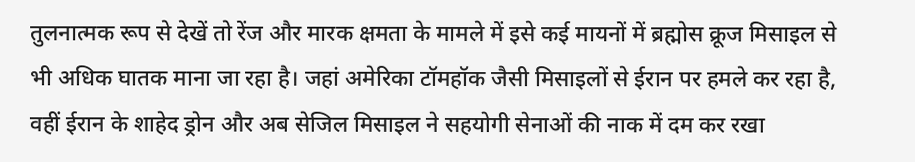तुलनात्मक रूप से देखें तो रेंज और मारक क्षमता के मामले में इसे कई मायनों में ब्रह्मोस क्रूज मिसाइल से भी अधिक घातक माना जा रहा है। जहां अमेरिका टॉमहॉक जैसी मिसाइलों से ईरान पर हमले कर रहा है, वहीं ईरान के शाहेद ड्रोन और अब सेजिल मिसाइल ने सहयोगी सेनाओं की नाक में दम कर रखा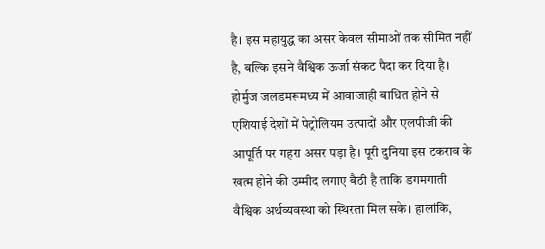है। इस महायुद्ध का असर केवल सीमाओं तक सीमित नहीं है, बल्कि इसने वैश्विक ऊर्जा संकट पैदा कर दिया है। होर्मुज जलडमरूमध्य में आवाजाही बाधित होने से एशियाई देशों में पेट्रोलियम उत्पादों और एलपीजी की आपूर्ति पर गहरा असर पड़ा है। पूरी दुनिया इस टकराव के खत्म होने की उम्मीद लगाए बैठी है ताकि डगमगाती वैश्विक अर्थव्यवस्था को स्थिरता मिल सके। हालांकि,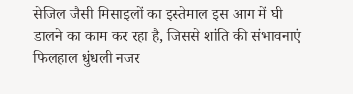सेजिल जैसी मिसाइलों का इस्तेमाल इस आग में घी डालने का काम कर रहा है, जिससे शांति की संभावनाएं फिलहाल धुंधली नजर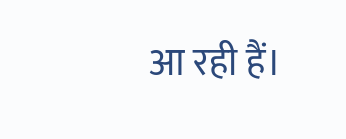आ रही हैं।